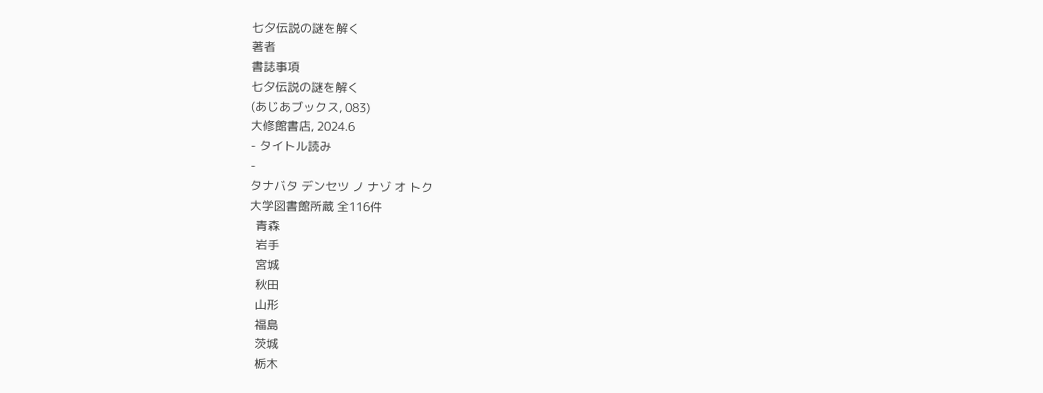七夕伝説の謎を解く
著者
書誌事項
七夕伝説の謎を解く
(あじあブックス, 083)
大修館書店, 2024.6
- タイトル読み
-
タナバタ デンセツ ノ ナゾ オ トク
大学図書館所蔵 全116件
  青森
  岩手
  宮城
  秋田
  山形
  福島
  茨城
  栃木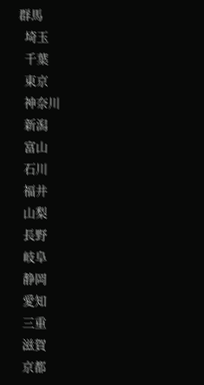群馬
  埼玉
  千葉
  東京
  神奈川
  新潟
  富山
  石川
  福井
  山梨
  長野
  岐阜
  静岡
  愛知
  三重
  滋賀
  京都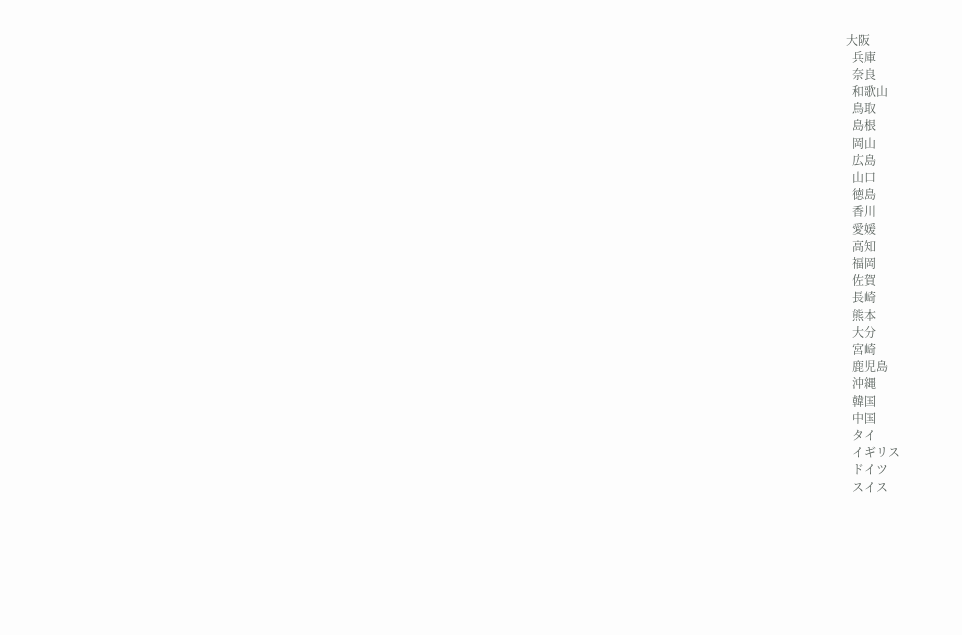大阪
  兵庫
  奈良
  和歌山
  鳥取
  島根
  岡山
  広島
  山口
  徳島
  香川
  愛媛
  高知
  福岡
  佐賀
  長崎
  熊本
  大分
  宮崎
  鹿児島
  沖縄
  韓国
  中国
  タイ
  イギリス
  ドイツ
  スイス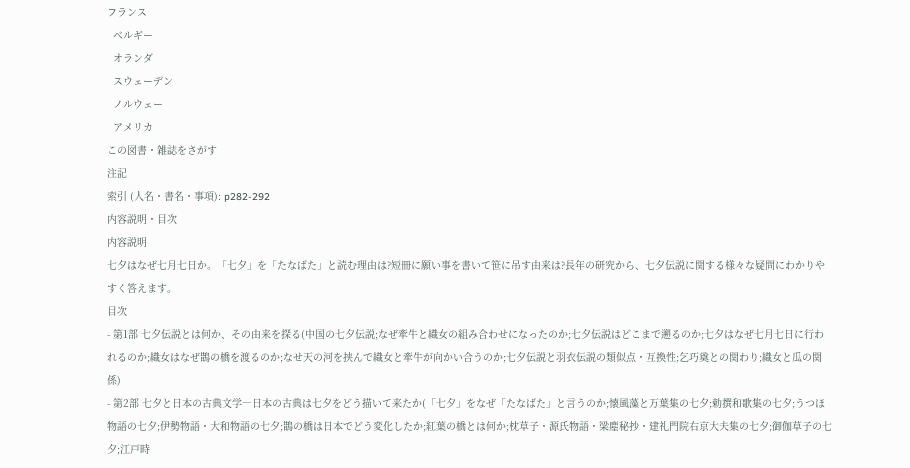フランス
  ベルギー
  オランダ
  スウェーデン
  ノルウェー
  アメリカ
この図書・雑誌をさがす
注記
索引 (人名・書名・事項): p282-292
内容説明・目次
内容説明
七夕はなぜ七月七日か。「七夕」を「たなばた」と読む理由は?短冊に願い事を書いて笹に吊す由来は?長年の研究から、七夕伝説に関する様々な疑問にわかりやすく答えます。
目次
- 第1部 七夕伝説とは何か、その由来を探る(中国の七夕伝説;なぜ牽牛と織女の組み合わせになったのか;七夕伝説はどこまで遡るのか;七夕はなぜ七月七日に行われるのか;織女はなぜ鵲の橋を渡るのか;なせ天の河を挟んで織女と牽牛が向かい合うのか;七夕伝説と羽衣伝説の類似点・互換性;乞巧奠との関わり;織女と瓜の関係)
- 第2部 七夕と日本の古典文学―日本の古典は七夕をどう描いて来たか(「七夕」をなぜ「たなばた」と言うのか;懐風藻と万葉集の七夕;勅撰和歌集の七夕;うつほ物語の七夕;伊勢物語・大和物語の七夕;鵲の橋は日本でどう変化したか;紅葉の橋とは何か;枕草子・源氏物語・梁塵秘抄・建礼門院右京大夫集の七夕;御伽草子の七夕;江戸時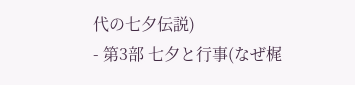代の七夕伝説)
- 第3部 七夕と行事(なぜ梶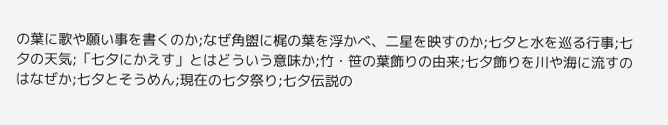の葉に歌や願い事を書くのか;なぜ角盥に梶の葉を浮かべ、二星を映すのか;七夕と水を巡る行事;七夕の天気;「七夕にかえす」とはどういう意味か;竹・笹の葉飾りの由来;七夕飾りを川や海に流すのはなぜか;七夕とそうめん;現在の七夕祭り;七夕伝説の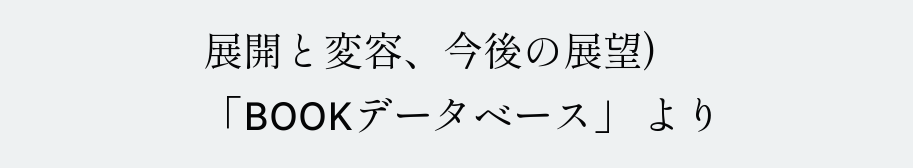展開と変容、今後の展望)
「BOOKデータベース」 より